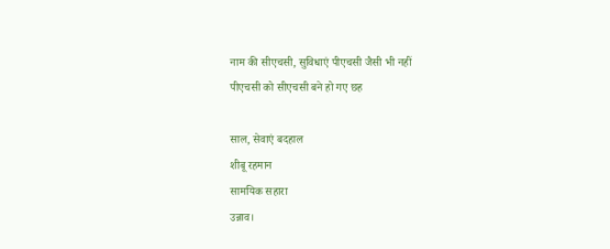नाम की सीएचसी, सुविधाएं पीएचसी जैसी भी नहीं
पीएचसी को सीएचसी बने हो गए छह

साल, सेवाएं बदहाल
शीबू रहमान
सामयिक सहारा
उन्नाव।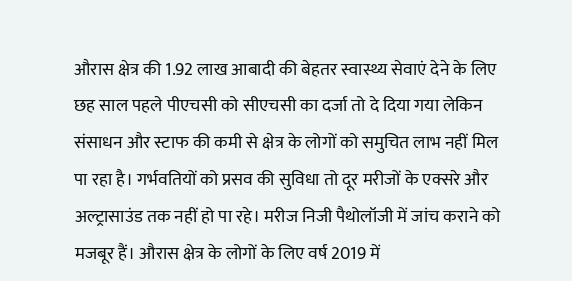औरास क्षेत्र की 1.92 लाख आबादी की बेहतर स्वास्थ्य सेवाएं देने के लिए छह साल पहले पीएचसी को सीएचसी का दर्जा तो दे दिया गया लेकिन संसाधन और स्टाफ की कमी से क्षेत्र के लोगों को समुचित लाभ नहीं मिल पा रहा है। गर्भवतियों को प्रसव की सुविधा तो दूर मरीजों के एक्सरे और अल्ट्रासाउंड तक नहीं हो पा रहे। मरीज निजी पैथोलॉजी में जांच कराने को मजबूर हैं। औरास क्षेत्र के लोगों के लिए वर्ष 2019 में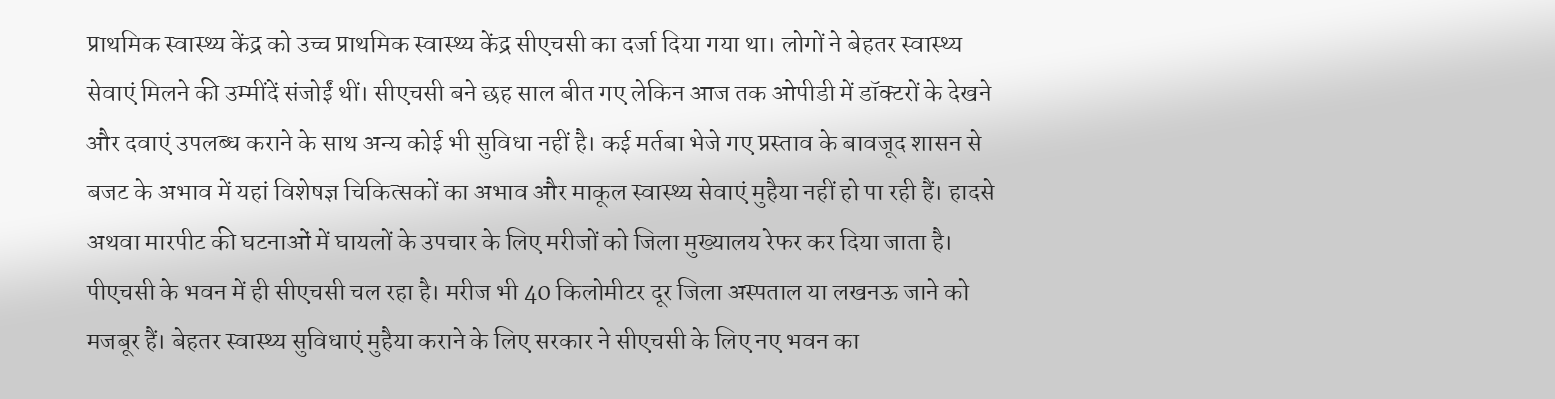प्राथमिक स्वास्थ्य केंद्र को उच्च प्राथमिक स्वास्थ्य केंद्र सीएचसी का दर्जा दिया गया था। लोगों ने बेहतर स्वास्थ्य सेवाएं मिलने की उम्मींदें संजोईं थीं। सीएचसी बने छह साल बीत गए लेकिन आज तक ओपीडी में डॉक्टरों के देखने और दवाएं उपलब्ध कराने के साथ अन्य कोई भी सुविधा नहीं है। कई मर्तबा भेजे गए प्रस्ताव के बावजूद शासन से बजट के अभाव में यहां विशेषज्ञ चिकित्सकों का अभाव और माकूल स्वास्थ्य सेवाएं मुहैया नहीं हो पा रही हैं। हादसे अथवा मारपीट की घटनाओं में घायलों के उपचार के लिए मरीजों को जिला मुख्यालय रेफर कर दिया जाता है। पीएचसी के भवन में ही सीएचसी चल रहा है। मरीज भी 40 किलोमीटर दूर जिला अस्पताल या लखनऊ जाने को मजबूर हैं। बेहतर स्वास्थ्य सुविधाएं मुहैया कराने के लिए सरकार ने सीएचसी के लिए नए भवन का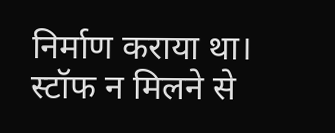निर्माण कराया था। स्टॉफ न मिलने से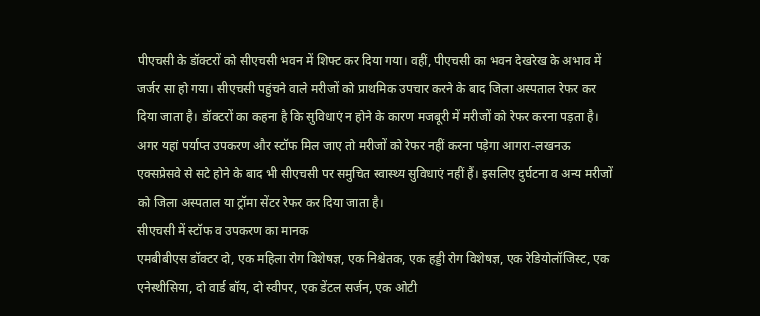पीएचसी के डॉक्टरों को सीएचसी भवन में शिफ्ट कर दिया गया। वहीं, पीएचसी का भवन देखरेख के अभाव में जर्जर सा हो गया। सीएचसी पहुंचने वाले मरीजों को प्राथमिक उपचार करने के बाद जिला अस्पताल रेफर कर दिया जाता है। डॉक्टरों का कहना है कि सुविधाएं न होने के कारण मजबूरी में मरीजों को रेफर करना पड़ता है। अगर यहां पर्याप्त उपकरण और स्टॉफ मिल जाए तो मरीजों को रेफर नहीं करना पड़ेगा आगरा-लखनऊ एक्सप्रेसवे से सटे होने के बाद भी सीएचसी पर समुचित स्वास्थ्य सुविधाएं नहीं हैं। इसलिए दुर्घटना व अन्य मरीजों को जिला अस्पताल या ट्रॉमा सेंटर रेफर कर दिया जाता है।
सीएचसी में स्टॉफ व उपकरण का मानक
एमबीबीएस डॉक्टर दो, एक महिला रोग विशेषज्ञ, एक निश्चेतक, एक हड्डी रोग विशेषज्ञ, एक रेडियोलॉजिस्ट, एक एनेस्थीसिया, दो वार्ड बॉय, दो स्वीपर, एक डेंटल सर्जन, एक ओटी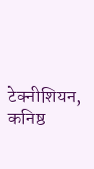टेक्नीशियन, कनिष्ठ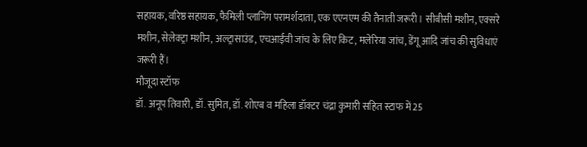सहायक, वरिष्ठ सहायक, फैमिली प्लानिंग परामर्शदाता, एक एएनएम की तैनाती जरूरी। सीबीसी मशीन, एक्सरे मशीन, सेलेक्ट्रा मशीन, अल्ट्रासाउंड, एचआईवी जांच के लिए किट, मलेरिया जांच, डेंगू आदि जांच की सुविधाएं जरूरी हैं।
मौजूदा स्टॉफ
डॉ. अनूप तिवारी, डॉ. सुमित, डॉ. शोएब व महिला डॉक्टर चंद्रा कुमारी सहित स्टाफ में 25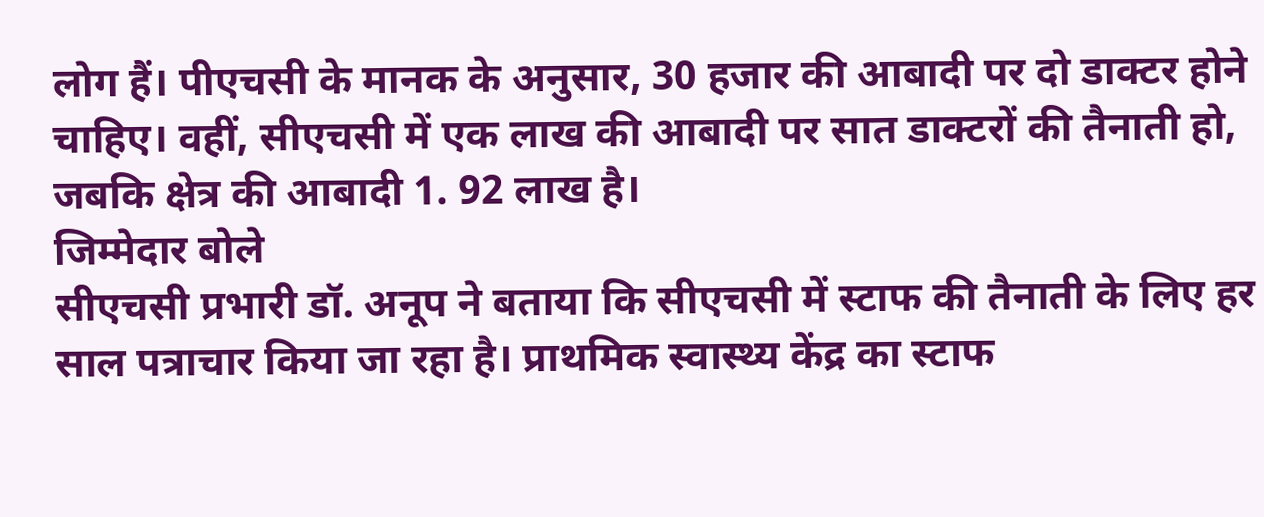लोग हैं। पीएचसी के मानक के अनुसार, 30 हजार की आबादी पर दो डाक्टर होने चाहिए। वहीं, सीएचसी में एक लाख की आबादी पर सात डाक्टरों की तैनाती हो, जबकि क्षेत्र की आबादी 1. 92 लाख है।
जिम्मेदार बोले
सीएचसी प्रभारी डॉ. अनूप ने बताया कि सीएचसी में स्टाफ की तैनाती के लिए हर साल पत्राचार किया जा रहा है। प्राथमिक स्वास्थ्य केंद्र का स्टाफ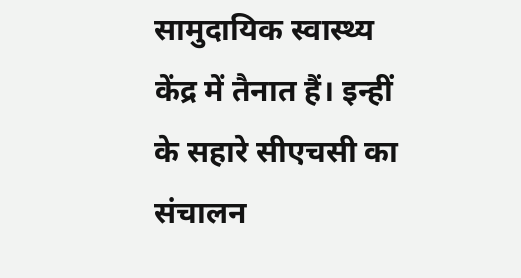सामुदायिक स्वास्थ्य केंद्र में तैनात हैं। इन्हीं के सहारे सीएचसी का संचालन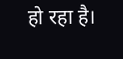हो रहा है।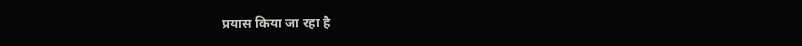प्रयास किया जा रहा है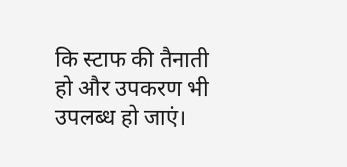कि स्टाफ की तैनाती हो और उपकरण भी उपलब्ध हो जाएं।